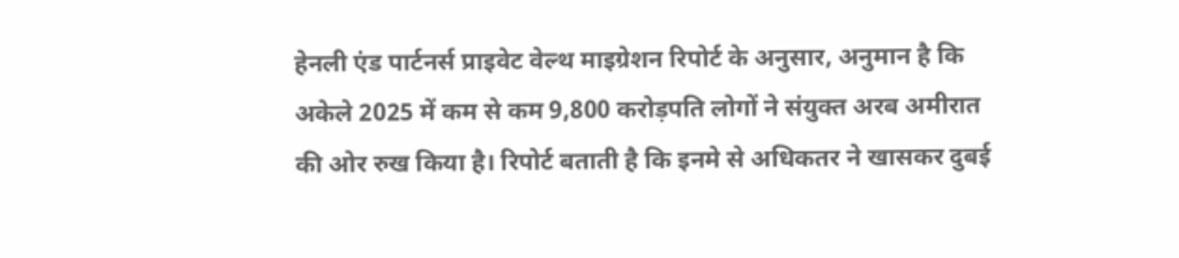हेनली एंड पार्टनर्स प्राइवेट वेल्थ माइग्रेशन रिपोर्ट के अनुसार, अनुमान है कि अकेले 2025 में कम से कम 9,800 करोड़पति लोगों ने संयुक्त अरब अमीरात की ओर रुख किया है। रिपोर्ट बताती है कि इनमे से अधिकतर ने खासकर दुबई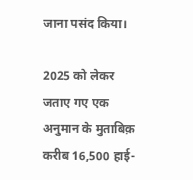जाना पसंद किया।

2025 को लेकर जताए गए एक अनुमान के मुताबिक़ करीब 16,500 हाई-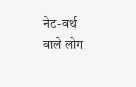नेट-वर्थ वाले लोग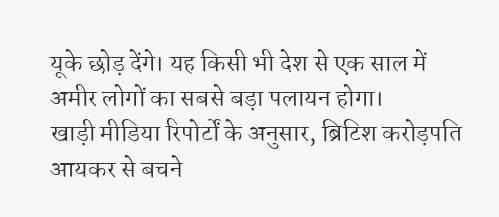यूके छोड़ देंगे। यह किसी भी देश से एक साल में अमीर लोगों का सबसे बड़ा पलायन होगा।
खाड़ी मीडिया रिपोर्टों के अनुसार, ब्रिटिश करोड़पति आयकर से बचने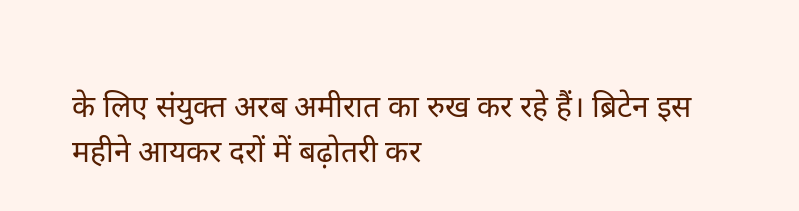के लिए संयुक्त अरब अमीरात का रुख कर रहे हैं। ब्रिटेन इस महीने आयकर दरों में बढ़ोतरी कर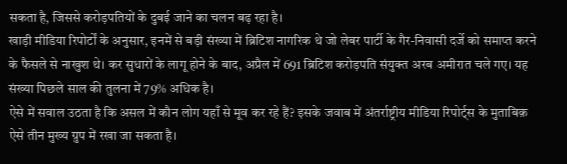सकता है, जिससे करोड़पतियों के दुबई जाने का चलन बढ़ रहा है।
खाड़ी मीडिया रिपोर्टों के अनुसार, इनमें से बड़ी संख्या में ब्रिटिश नागरिक थे जो लेबर पार्टी के गैर-निवासी दर्जे को समाप्त करने के फैसले से नाखुश थे। कर सुधारों के लागू होने के बाद, अप्रैल में 691 ब्रिटिश करोड़पति संयुक्त अरब अमीरात चले गए। यह संख्या पिछले साल की तुलना में 79% अधिक है।
ऐसे में सवाल उठता है कि असल में कौन लोग यहाँ से मूव कर रहे हैं? इसके जवाब में अंतर्राष्ट्रीय मीडिया रिपोर्ट्स के मुताबिक़ ऐसे तीन मुख्य ग्रुप में रखा जा सकता है।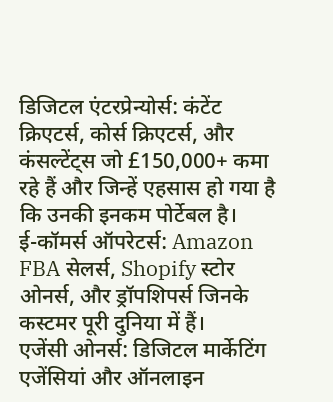डिजिटल एंटरप्रेन्योर्स: कंटेंट क्रिएटर्स, कोर्स क्रिएटर्स, और कंसल्टेंट्स जो £150,000+ कमा रहे हैं और जिन्हें एहसास हो गया है कि उनकी इनकम पोर्टेबल है।
ई-कॉमर्स ऑपरेटर्स: Amazon FBA सेलर्स, Shopify स्टोर ओनर्स, और ड्रॉपशिपर्स जिनके कस्टमर पूरी दुनिया में हैं।
एजेंसी ओनर्स: डिजिटल मार्केटिंग एजेंसियां और ऑनलाइन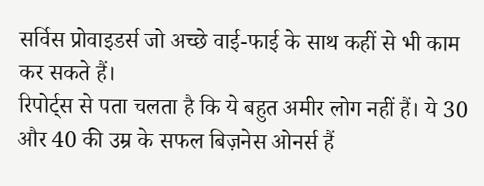सर्विस प्रोवाइडर्स जो अच्छे वाई-फाई के साथ कहीं से भी काम कर सकते हैं।
रिपोर्ट्स से पता चलता है कि ये बहुत अमीर लोग नहीं हैं। ये 30 और 40 की उम्र के सफल बिज़नेस ओनर्स हैं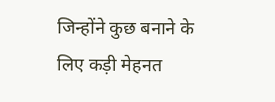जिन्होंने कुछ बनाने के लिए कड़ी मेहनत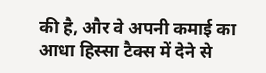की है, और वे अपनी कमाई का आधा हिस्सा टैक्स में देने से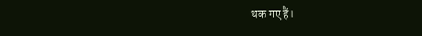थक गए हैं।